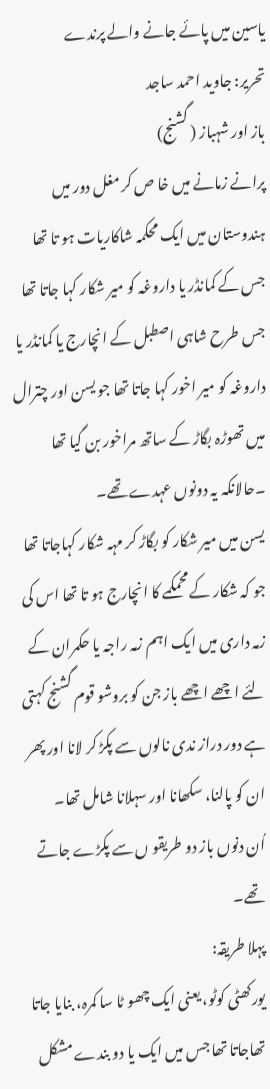یاسین میں پائے جانے والے پرندے
تحریر: جاوید احمد ساجد
باز اور شہباز ( گشنج)
پرانے زمانے میں خا ص کر مغل دور میں ہندوستان میں ایک محکمہ شاکاریات ہو تا تھا جس کے کمانڈر یا داروغہ کو میر شکار کہا جاتا تھا جس طرح شاہی اصطبل کے انچارج یا کمانڈر یا داروغہ کو میر اخور کہا جاتا تھا جو یسن اور چترال میں تھوڑہ بگاڑ کے ساتھ مراخور بن گیا تھا ۔حالانکہ یہ دونوں عہدے تھے۔
یسن میں میر شکار کو بگاڑ کر مہہ شکار کہاجاتا تھا جو کہ شکار کے محمکمے کا انچارج ہو تا تھا اس کی زمہ داری میں ایک اہم زمہ راجہ یا حکمران کے لئے اچھے اچھے باز جن کو بروشو قوم گشنج کہتی ہے دور دراز ندی نالوں سے پکڑ کر لانا اور پھر ان کو پالنا، سکھانا اور سہلانا شامل تھا۔
اُن دنوں باز دو طریقو ں سے پکڑے جاتے تھے۔
پہلا طریقہ:
یورکھٹی کوٹو، یعنی ایک چھو ٹا سا کمرہ، بنایا جاتا تھاجاتا تھا جس میں ایک یا دو بندے مشکل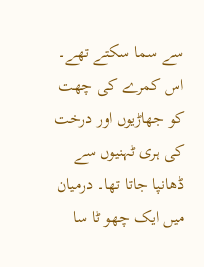سے سما سکتے تھے۔ اس کمرے کی چھت کو جھاڑیوں اور درخت کی ہری ٹہنیوں سے ڈھانپا جاتا تھا۔ درمیان میں ایک چھو ٹا سا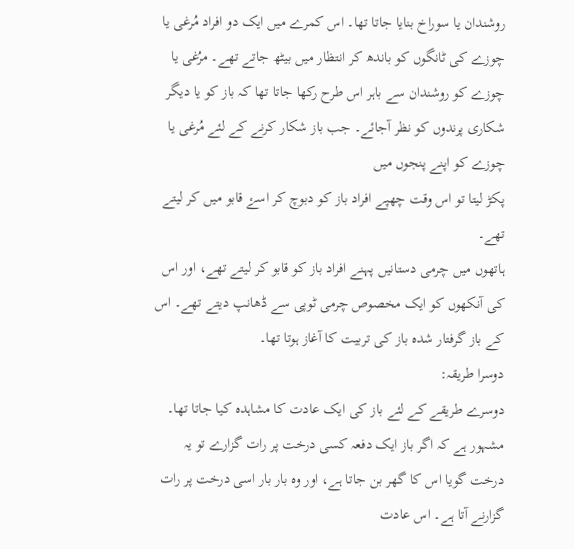روشندان یا سوراخ بنایا جاتا تھا۔ اس کمرے میں ایک دو افراد مُرغی یا چوزے کی ٹانگوں کو باندھ کر انتظار میں بیٹھ جاتے تھے۔ مرُغی یا چوزے کو روشندان سے باہر اس طرح رکھا جاتا تھا کہ باز کو یا دیگر شکاری پرندوں کو نظر آجائے۔ جب باز شکار کرنے کے لئے مُرغی یا چوزے کو اپنے پنجوں میں
پکڑ لیتا تو اس وقت چھپے افراد باز کو دبوچ کر اسۓ قابو میں کر لیتے تھے۔
ہاتھوں میں چرمی دستانیں پہنے افراد باز کو قابو کر لیتے تھے، اور اس کی آنکھوں کو ایک مخصوص چرمی ٹوپی سے ڈھانپ دیتے تھے۔ اس کے باز گرفتار شدہ باز کی تربیت کا آغاز ہوتا تھا۔
دوسرا طریقہ:
دوسرے طریقے کے لئے باز کی ایک عادت کا مشاہدہ کیا جاتا تھا۔ مشہور ہے کہ اگر باز ایک دفعہ کسی درخت پر رات گزارے تو یہ درخت گویا اس کا گھر بن جاتا ہے، اور وہ بار بار اسی درخت پر رات گزارنے آتا ہے۔ اس عادت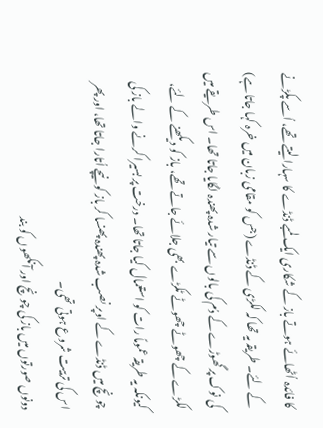کا فائدہ اُٹھائے ہوتے باز کے شکاری ایک لمبے ڈنڈے کا سہارا لیتے تھے، اُسے پکڑنے کے لئے۔ طریقہ یہ تھا کہ لکڑی کے ڈنڈے (جس کو مقامی زبان میں خرہ کہا جاتا ہے) کی نوک پر گھوڑے کے دُم کی بالوں سے تیار شدہ پھندہ لگایا جاتا تھا۔ اس طریقے میں لکڑے کے چھوٹے چھوٹے ٹکڑے بھی جلائے جاتے تھے، باز کو دیکھنے کے لئے، کیونکہ یہ طریقہ عموماً رات کو استعمال کیا جاتا تھا۔ درخت پر بسیرا کرنے والے باز کی چونچ میں ڈنڈے کے اوپر نصب شدہ پھندہ پھنسا کر باز کو نیچے اُتارا جاتا تھا، اور پھر اس کی تربیت شروع ہوتی تھی۔
دونوں صورتوں میں باز کی چونچ اور آنکھوں کو بند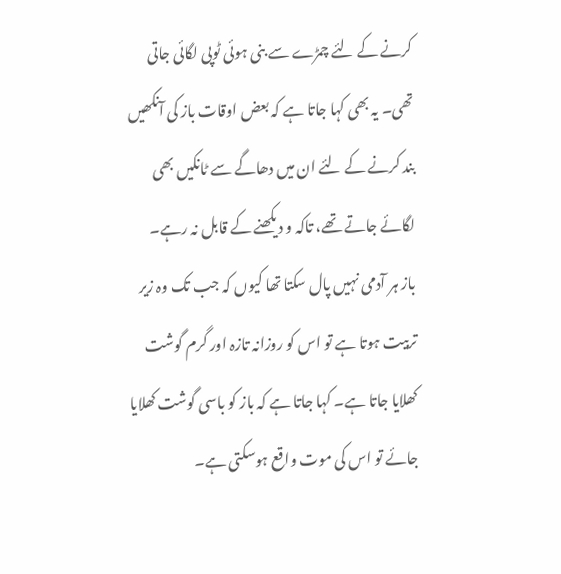کرنے کے لئے چمڑے سے بنی ہوئی ٹوپی لگائی جاتی تھی۔ یہ بھی کہا جاتا ہے کہ بعض اوقات باز کی آنکھیں بند کرنے کے لئے ان میں دھاگے سے ٹانکیں بھی لگائے جاتے تھے، تاکہ و دیکھنے کے قابل نہ رہے۔
باز ہر آدمی نہیں پال سکتا تھا کیوں کہ جب تک وہ زیر تربیت ہوتا ہے تو اس کو روزانہ تازہ اور گرم گوشت کھلایا جاتا ہے۔ کہا جاتا ہے کہ باز کو باسی گوشت کھلایا جائے تو اس کی موت واقع ہوسکتی ہے۔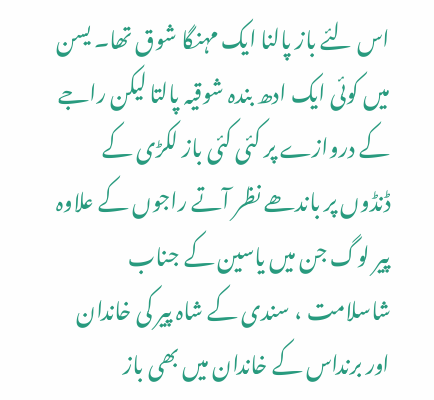اس لئے باز پالنا ایک مہنگا شوق تھا۔ یسن میں کوئی ایک ادھ بندہ شوقیہ پالتا لیکن راجے کے دروازے پر کئی کئی باز لکڑی کے ڈنڈوں پر باندھے نظر آتے راجوں کے علاوہ پیر لوگ جن میں یاسین کے جناب شاسلامت ، سندی کے شاہ پیر کی خاندان اور برنداس کے خاندان میں بھی باز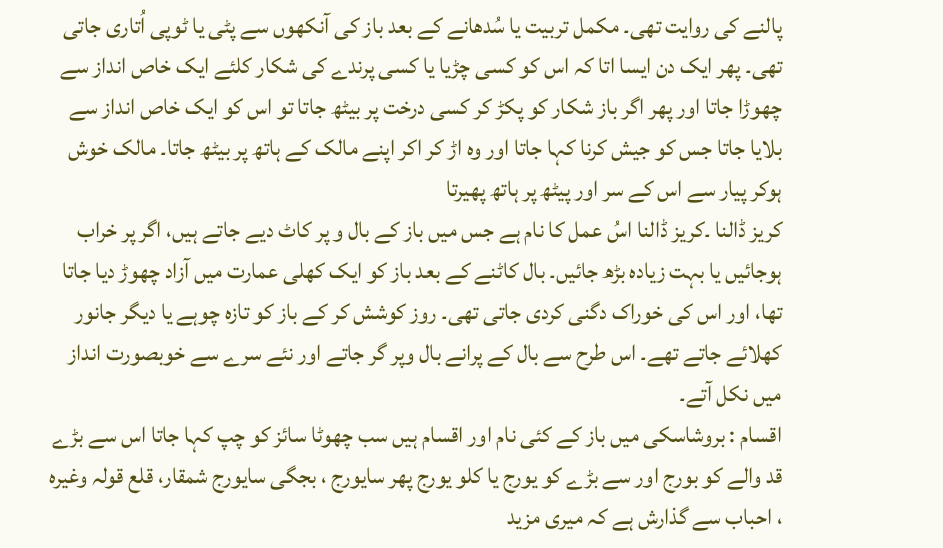پالنے کی روایت تھی۔ مکمل تربیت یا سُدھانے کے بعد باز کی آنکھوں سے پٹی یا ٹوپی اُتاری جاتی تھی۔ پھر ایک دن ایسا اتا کہ اس کو کسی چڑیا یا کسی پرندے کی شکار کلئے ایک خاص انداز سے چھوڑا جاتا اور پھر اگر باز شکار کو پکڑ کر کسی درخت پر بیٹھ جاتا تو اس کو ایک خاص انداز سے بلایا جاتا جس کو جیش کرنا کہا جاتا اور وہ اڑ کر اکر اپنے مالک کے ہاتھ پر بیٹھ جاتا۔ مالک خوش ہوکر پیار سے اس کے سر اور پیٹھ پر ہاتھ پھیرتا
کریز ڈالنا ۔کریز ڈالنا اسُ عمل کا نام ہے جس میں باز کے بال و پر کاٹ دیے جاتے ہیں، اگر پر خراب ہوجائیں یا بہت زیادہ بڑھ جائیں۔ بال کاٹنے کے بعد باز کو ایک کھلی عمارت میں آزاد چھوڑ دیا جاتا تھا، اور اس کی خوراک دگنی کردی جاتی تھی۔ روز کوشش کر کے باز کو تازہ چوہے یا دیگر جانور کھلائے جاتے تھے۔ اس طرح سے بال کے پرانے بال وپر گر جاتے اور نئے سرے سے خوبصورت انداز میں نکل آتے۔
اقسام : بروشاسکی میں باز کے کئی نام اور اقسام ہیں سب چھوٹا سائز کو چپ کہا جاتا اس سے بڑے قد والے کو بورج اور سے بڑے کو یورج یا کلو یورج پھر سایورج ، بجگی سایورج شمقار، قلع قولہ وغیرہ ، احباب سے گذارش ہے کہ میری مزید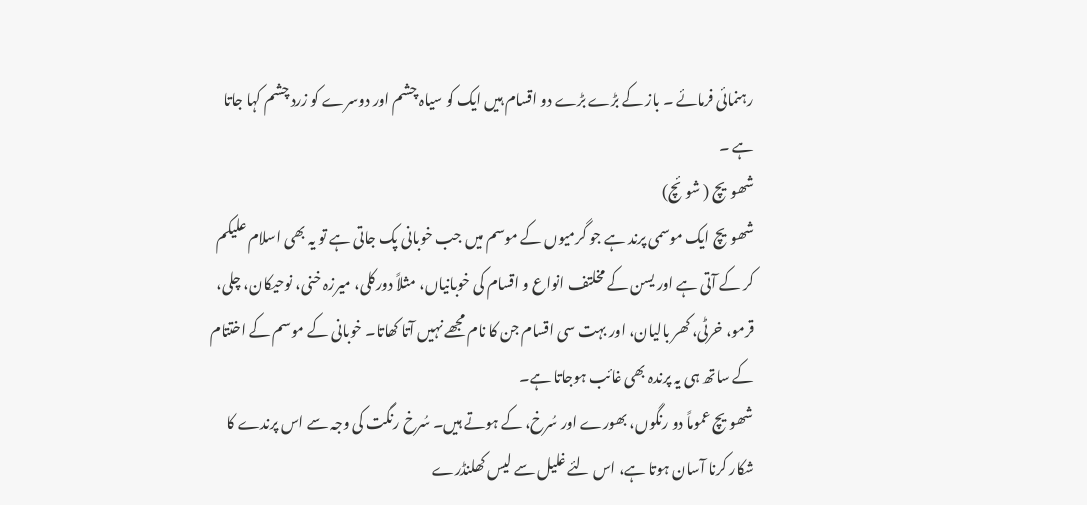رہنمائی فرمائے ۔ باز کے بڑے بڑے دو اقسام ہیں ایک کو سیاہ چشم اور دوسرے کو زرد چشم کہا جاتا ہے ۔
شھویچ ( شوئچ)
شھویچ ایک موسمی پرند ہے جو گرمیوں کے موسم میں جب خوبانی پک جاتی ہے تو یہ بھی اسلام علیکم کر کے آتی ہے اور یسن کے مخلتف انواع و اقسام کی خوبانیاں، مثلاً دورکلی، میرزہ خنی، نوحیکان، چلی، قرمو، خرٹی، کھر بالیان، اور بہت سی اقسام جن کا نام مجھے نہیں آتا کھاتا۔ خوبانی کے موسم کے اختتام کے ساتھ ہی یہ پرندہ بھی غائب ہوجاتا ہے۔
شھویچ عموماً دو رنگوں، بھورے اور سُرخ، کے ہوتے ہیں۔ سُرخ رنگت کی وجہ سے اس پرندے کا شکار کرنا آسان ہوتا ہے، اس لئے غلیل سے لیس کھلنڈرے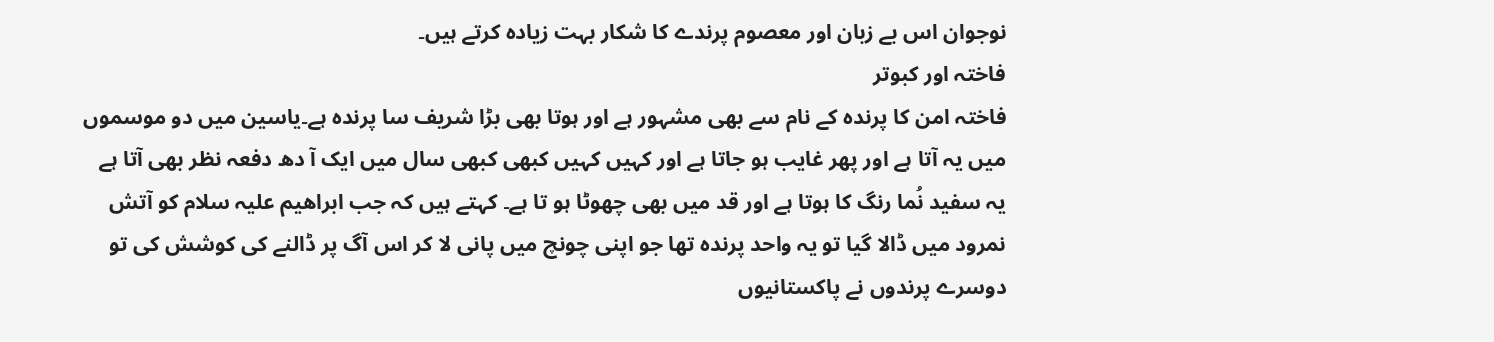نوجوان اس بے زبان اور معصوم پرندے کا شکار بہت زیادہ کرتے ہیں۔
فاختہ اور کبوتر
فاختہ امن کا پرندہ کے نام سے بھی مشہور ہے اور ہوتا بھی بڑا شریف سا پرندہ ہے۔یاسین میں دو موسموں میں یہ آتا ہے اور پھر غایب ہو جاتا ہے اور کہیں کہیں کبھی کبھی سال میں ایک آ دھ دفعہ نظر بھی آتا ہے یہ سفید نُما رنگ کا ہوتا ہے اور قد میں بھی چھوٹا ہو تا ہے۔ کہتے ہیں کہ جب ابراھیم علیہ سلام کو آتش نمرود میں ڈالا گیا تو یہ واحد پرندہ تھا جو اپنی چونچ میں پانی لا کر اس آگ پر ڈالنے کی کوشش کی تو دوسرے پرندوں نے پاکستانیوں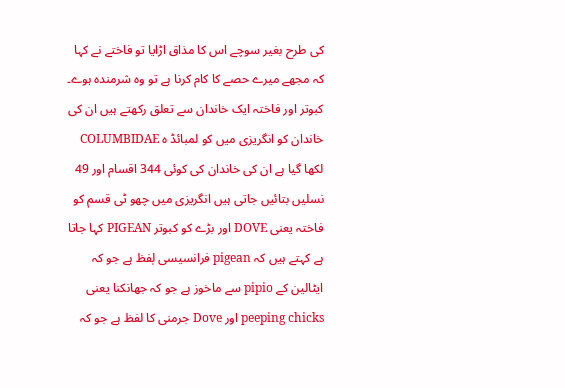کی طرح بغیر سوچے اس کا مذاق اڑایا تو فاختے نے کہا کہ مجھے میرے حصے کا کام کرنا ہے تو وہ شرمندہ ہوے۔
کبوتر اور فاختہ ایک خاندان سے تعلق رکھتے ہیں ان کی خاندان کو انگریزی میں کو لمبائڈ ہ COLUMBIDAE لکھا گیا ہے ان کی خاندان کی کوئی 344 اقسام اور 49 نسلیں بتائیں جاتی ہیں انگریزی میں چھو ٹی قسم کو فاختہ یعنی DOVE اور بڑے کو کبوتر PIGEAN کہا جاتا ہے کہتے ہیں کہ pigean فرانسیسی لٖفظ ہے جو کہ ایٹالین کے pipio سے ماخوز ہے جو کہ جھانکنا یعنی peeping chicks اور Dove جرمنی کا لفظ ہے جو کہ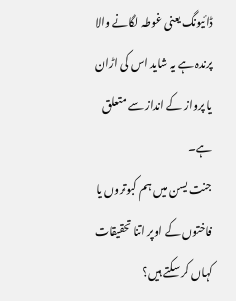ڈائیونگ یعنی غوطہ لگانے والا پرندہ ہے یہ شاید اس کی اڑان یا پرواز کے انداز سے متعلق ہے۔
جنت یسن میں ہم کبوتروں یا فاختوں کے اوپر اتنا تحقیقات کہاں کر سکتے ہیں؟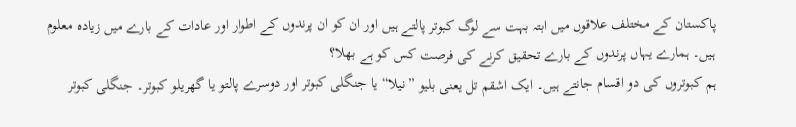پاکستان کے مختلف علاقوں میں ابتہ بہت سے لوگ کبوتر پالتے ہیں اور ان کو ان پرندوں کے اطوار اور عادات کے بارے میں زیادہ معلوم ہیں۔ ہمارے یہاں پرندوں کے بارے تحقیق کرنے کی فرصت کس کو ہے بھلا؟
ہم کبوتروں کی دو اقسام جانتے ہیں۔ ایک اشقم تل یعنی بلیو ”نیلا“ یا جنگلی کبوتر اور دوسرے پالتو یا گھریلو کبوتر۔ جنگلی کبوتر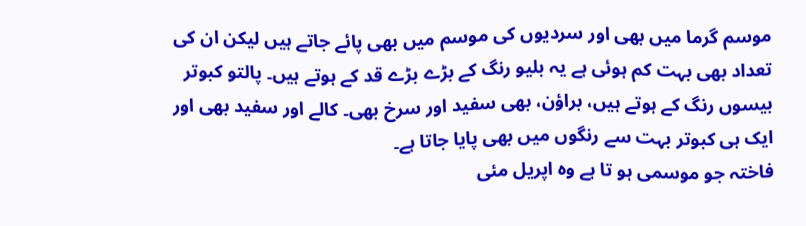موسم گرما میں بھی اور سردیوں کی موسم میں بھی پائے جاتے ہیں لیکن ان کی تعداد بھی بہت کم ہوئی ہے یہ بلیو رنگ کے بڑے بڑے قد کے ہوتے ہیں۔ پالتو کبوتر بیسوں رنگ کے ہوتے ہیں، براؤن، بھی سفید اور سرخ بھی۔ کالے اور سفید بھی اور ایک ہی کبوتر بہت سے رنگوں میں بھی پایا جاتا ہے۔
فاختہ جو موسمی ہو تا ہے وہ اپریل مئی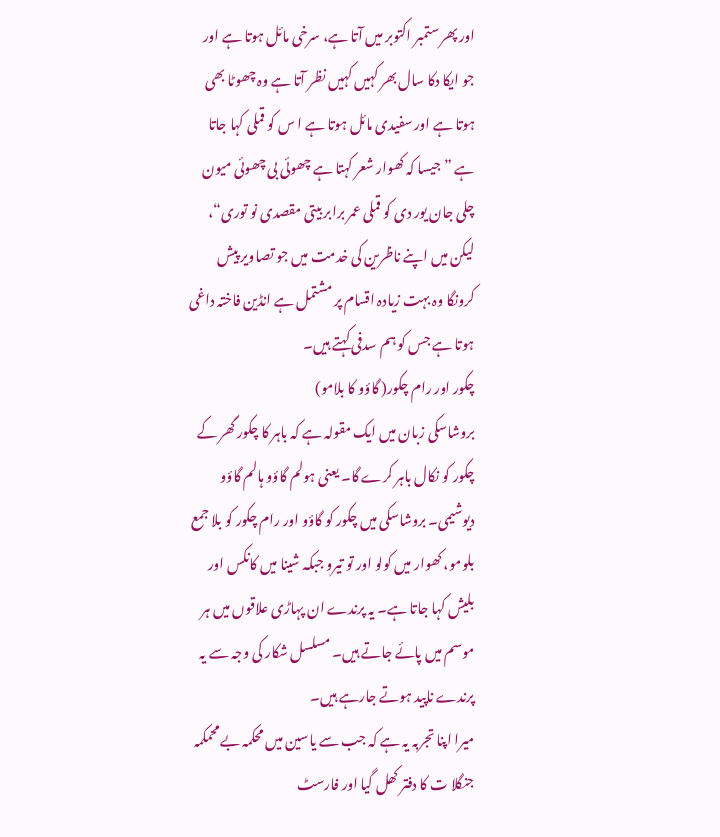اور پھر ستمبر اکتوبر میں آتا ہے، سرخی مائل ہوتا ہے اور جو ایکا دکا سال بھر کہیں کہیں نظر آتا ہے وہ چھوٹا بھی ہوتا ہے اور سفیدی مائل ہوتا ہے ا س کو قملی کہا جاتا ہے ”جیسا کہ کھوار شعر کہتا ہے چھوئی بی چھوئی میون چلی جان یور دی کو قملی عمر برابر بیتی مقصدی نو توری“، لیکن میں اپنے ناظرین کی خدمت میں جو تصاویر پیش کرونگا وہ بہت زیادہ اقسام پر مشتمل ہے انڈین فاختہ داغی ہوتا ہے جس کو ہم سدفی کہتے ہیں۔
چکور اور رام چکور( گاؤو کا بلامو)
بروشاسکی زبان میں ایک مقولہ ہے کہ باہر کا چکور گھر کے چکور کو نکال باہر کرے گا۔ یعنی ہولم گاؤو ہالم گاؤو دیوشیمی۔ بروشاسکی میں چکور کو گاؤو اور رام چکور کو بلا جمع بلومو، کھوار میں کولو اور تو تیرو جبکہ شینا میں کانکس اور بلیش کہا جاتا ہے۔ یہ پرندے ان پہاڑی علاقوں میں ہر موسم میں پائے جاتے ہیں۔ مسلسل شکار کی وجہ سے یہ پرندے ناپید ہوتے جارہے ہیں۔
میرا اپنا تجربہ یہ ہے کہ جب سے یاسین میں محکمہ بے محمکمہ جنگلا ت کا دفتر کھل گیا اور فارسٹ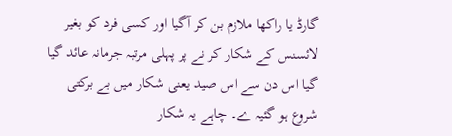گارڈ یا راکھا ملازم بن کر آگیا اور کسی فرد کو بغیر لائسنس کے شکار کر نے پر پہلی مرتبہ جرمانہ عائد گیا گیا اس دن سے اس صید یعنی شکار میں بے برکتی شروع ہو گئیہ ے۔ چاہے یہ شکار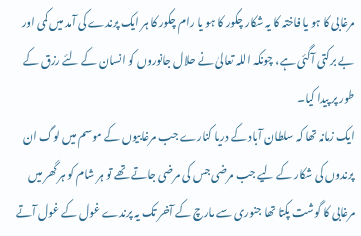مرغابی کا ہو یا فاختہ کا یہ شکار چکور کا ہو یا رام چکور کا ہر ایک پرندے کی آمد میں کمی اور بے برکتی آگئی ہے، چونکہ اللہ تعالیٰ نے حلال جانوروں کو انسان کے لئے رزق کے طور پر پیدا کیا۔
ایک زمانہ تھا کہ سلطان آباد کے دریا کنارے جب مرغابیوں کے موسم میں لوگ ان پرندوں کی شکار کے لیے جب مرضی جس کی مرضی جاتے تھے تو ہر شام کو ہر گھر میں مرغابی کا گوشت پکتا تھا جنوری سے مارچ کے آخر تک یہ پرندے غول کے غول آتے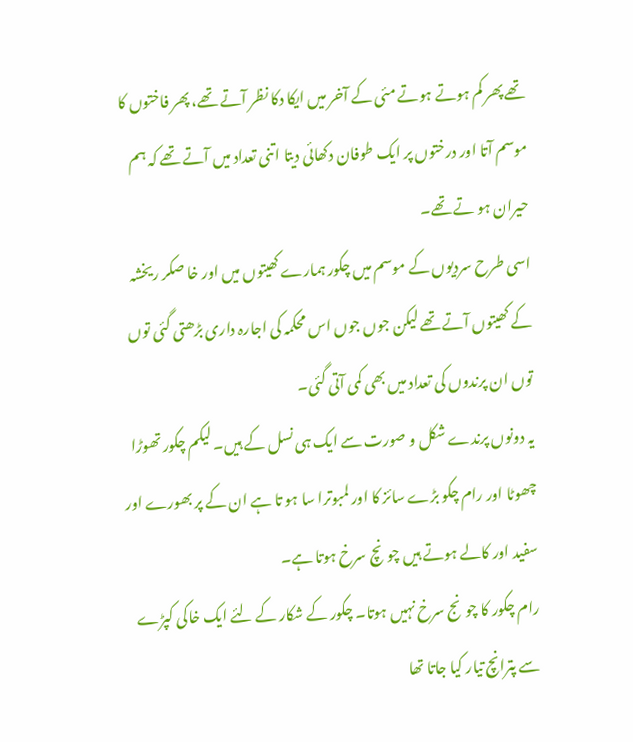تھے پھر کم ہوتے ہوتے مئی کے آخر میں ایکا دکا نظر آتے تھے، پھر فاختوں کا موسم آتا اور درختوں پر ایک طوفان دکھائی دیتا اتنی تعداد میں آتے تھے کہ ہم حیران ہو تے تھے۔
اسی طرح سردیوں کے موسم میں چکور ہمارے کھیتوں میں اور خا صکر ریخشہ کے کھیتوں آتے تھے لیکن جوں جوں اس محکمہ کی اجارہ داری بڑھتی گئی توں توں ان پرندوں کی تعداد میں بھی کمی آتی گئی۔
یہ دونوں پرندے شکل و صورت سے ایک ہی نسل کے ہیں۔ لیکم چکور تھوڑا چھوٹا اور رام چکو بڑے سائز کا اور لمبوترا سا ہو تا ہے ان کے پر بھورے اور سفید اور کالے ہوتے ہیں چونچ سرخ ہوتا ہے۔
رام چکور کا چونج سرخ نہیں ہوتا۔ چکور کے شکار کے لئے ایک خاکی کپڑے سے پترانچ تیار کیا جاتا تھا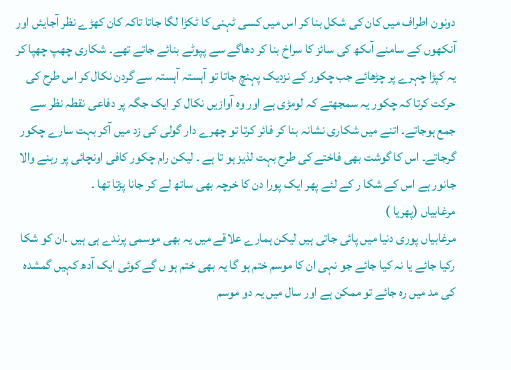دونون اطراف میں کان کی شکل بنا کر اس میں کسی ٹہنی کا ٹکڑا لگا جاتا تاکہ کان کھڑے نظر آجایئں اور آنکھوں کے سامنے آںکھ کی سائز کا سراخ بنا کر دھاگے سے پپوٹے بنائے جاتے تھے۔ شکاری چھپ چھپا کر یہ کپڑا چہرے پر چڑھائے جب چکور کے نزدیک پہنچ جاتا تو آہستہ آہستہ سے گردن نکال کر اس طرح کی حرکت کرتا کہ چکور یہ سمجھتے کہ لومڑی ہے اور وہ آوازیں نکال کر ایک جگہ پر دفاعی نقطہ نظر سے جمع ہوجاتے۔ اتنے میں شکاری نشانہ بنا کر فائر کرتا تو چھرے دار گولی کی زد میں آکر بہت سارے چکور گرجاتے۔ اس کا گوشت بھی فاختے کی طرح بہت لذیز ہو تا ہے ۔ لیکن رام چکور کافی اونچائی پر رہنے والا جانور ہے اس کے شکا ر کے لئے پھر ایک پورا دن کا خرچہ بھی ساتھ لے کر جانا پڑتا تھا ۔
مرغابیاں (پھریا )
مرغابیاں پوری دنیا میں پائی جاتی ہیں لیکن ہمارے علاقے میں یہ بھی موسمی پرندے ہی ہیں ۔ان کو شکا رکیا جائے یا نہ کیا جائے جو نہی ان کا موسم ختم ہو گا یہ بھی ختم ہو ں گے کوئی ایک آدھ کہیں گمشدہ کی مد میں رہ جائے تو ممکن ہے اور سال میں یہ دو موسم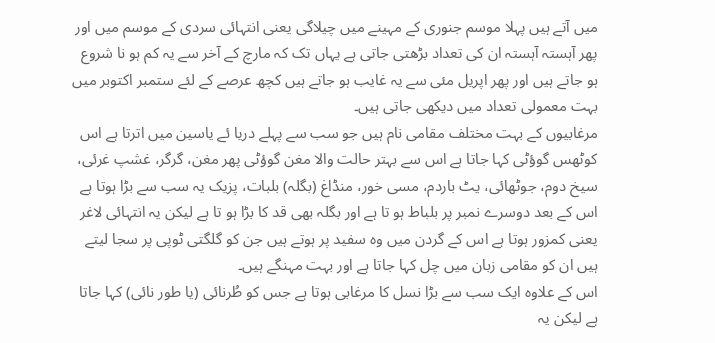میں آتے ہیں پہلا موسم جنوری کے مہینے میں چیلاگی یعنی انتہائی سردی کے موسم میں اور پھر آہستہ آہستہ ان کی تعداد بڑھتی جاتی ہے یہاں تک کہ مارچ کے آخر سے یہ کم ہو نا شروع ہو جاتے ہیں اور پھر اپریل مئی سے یہ غایب ہو جاتے ہیں کچھ عرصے کے لئے ستمبر اکتوبر میں بہت معمولی تعداد میں دیکھی جاتی ہیں۔
مرغابیوں کے بہت مختلف مقامی نام ہیں جو سب سے پہلے دریا ئے یاسین میں اترتا ہے اس کوٹھس گوؤٹی کہا جاتا ہے اس سے بہتر حالت والا مغن گوؤٹی پھر مغن، گرگر، غشپ غرئی، سیخ دوم، جوٹھائی، یٹ باردم، مسی خور، منڈاغ (بگلہ) بلبات، پزیک یہ سب سے بڑا ہوتا ہے اس کے بعد دوسرے نمبر پر بلباط ہو تا ہے اور بگلہ بھی قد کا بڑا ہو تا ہے لیکن یہ انتہائی لاغر یعنی کمزور ہوتا ہے اس کے گردن میں وہ سفید پر ہوتے ہیں جن کو گلگتی ٹوپی پر سجا لیتے ہیں ان کو مقامی زبان میں چل کہا جاتا ہے اور بہت مہنگے ہیں۔
اس کے علاوہ ایک سب سے بڑا نسل کا مرغابی ہوتا ہے جس کو طُرنائی (یا طور نائی) کہا جاتا ہے لیکن یہ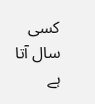کسی سال آتا ہے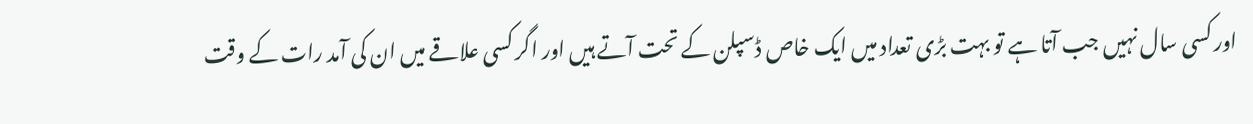اور کسی سال نہیں جب آتا ہے تو بہت بڑی تعداد میں ایک خاص ڈسپلن کے تحت آتے ہیں اور اگر کسی علاقے میں ان کی آمد رات کے وقت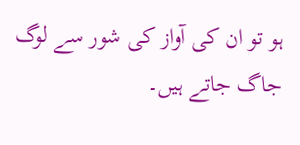ہو تو ان کی آواز کی شور سے لوگ جاگ جاتے ہیں۔